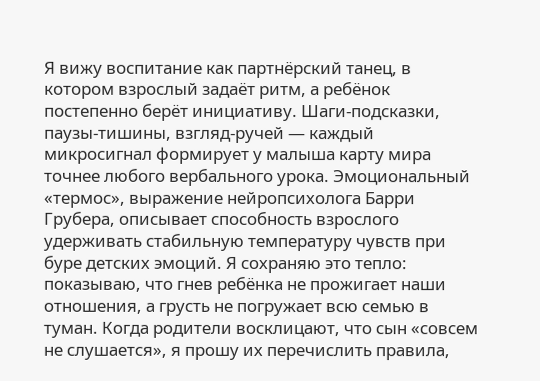Я вижу воспитание как партнёрский танец, в котором взрослый задаёт ритм, а ребёнок постепенно берёт инициативу. Шаги-подсказки, паузы-тишины, взгляд-ручей — каждый микросигнал формирует у малыша карту мира точнее любого вербального урока. Эмоциональный «термос», выражение нейропсихолога Барри Грубера, описывает способность взрослого удерживать стабильную температуру чувств при буре детских эмоций. Я сохраняю это тепло: показываю, что гнев ребёнка не прожигает наши отношения, а грусть не погружает всю семью в туман. Когда родители восклицают, что сын «совсем не слушается», я прошу их перечислить правила,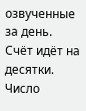озвученные за день. Счёт идёт на десятки. Число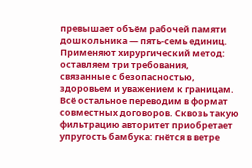превышает объём рабочей памяти дошкольника — пять-семь единиц. Применяют хирургический метод: оставляем три требования, связанные с безопасностью, здоровьем и уважением к границам. Всё остальное переводим в формат совместных договоров. Сквозь такую фильтрацию авторитет приобретает упругость бамбука: гнётся в ветре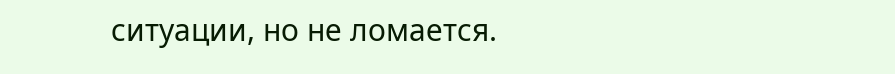ситуации, но не ломается.